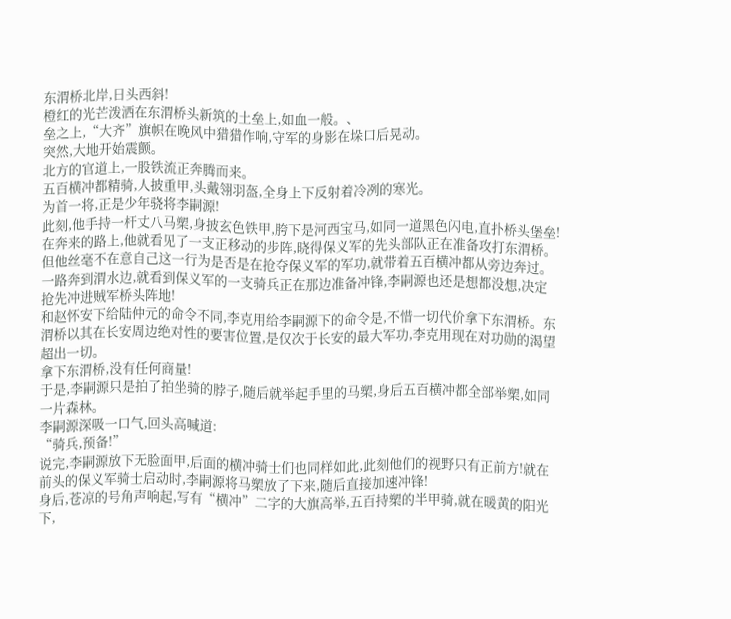东渭桥北岸,日头西斜!
橙红的光芒泼洒在东渭桥头新筑的土垒上,如血一般。、
垒之上,“大齐”旗帜在晚风中猎猎作响,守军的身影在垛口后晃动。
突然,大地开始震颤。
北方的官道上,一股铁流正奔腾而来。
五百横冲都精骑,人披重甲,头戴翎羽盔,全身上下反射着冷冽的寒光。
为首一将,正是少年骁将李嗣源!
此刻,他手持一杆丈八马槊,身披玄色铁甲,胯下是河西宝马,如同一道黑色闪电,直扑桥头堡垒!在奔来的路上,他就看见了一支正移动的步阵,晓得保义军的先头部队正在准备攻打东渭桥。但他丝毫不在意自己这一行为是否是在抢夺保义军的军功,就带着五百横冲都从旁边奔过。一路奔到渭水边,就看到保义军的一支骑兵正在那边准备冲锋,李嗣源也还是想都没想,决定抢先冲进贼军桥头阵地!
和赵怀安下给陆仲元的命令不同,李克用给李嗣源下的命令是,不惜一切代价拿下东渭桥。东渭桥以其在长安周边绝对性的要害位置,是仅次于长安的最大军功,李克用现在对功勋的渴望超出一切。
拿下东渭桥,没有任何商量!
于是,李嗣源只是拍了拍坐骑的脖子,随后就举起手里的马槊,身后五百横冲都全部举槊,如同一片森林。
李嗣源深吸一口气,回头高喊道:
“骑兵,预备!”
说完,李嗣源放下无脸面甲,后面的横冲骑士们也同样如此,此刻他们的视野只有正前方!就在前头的保义军骑士启动时,李嗣源将马槊放了下来,随后直接加速冲锋!
身后,苍凉的号角声响起,写有“横冲”二字的大旗高举,五百持槊的半甲骑,就在暖黄的阳光下,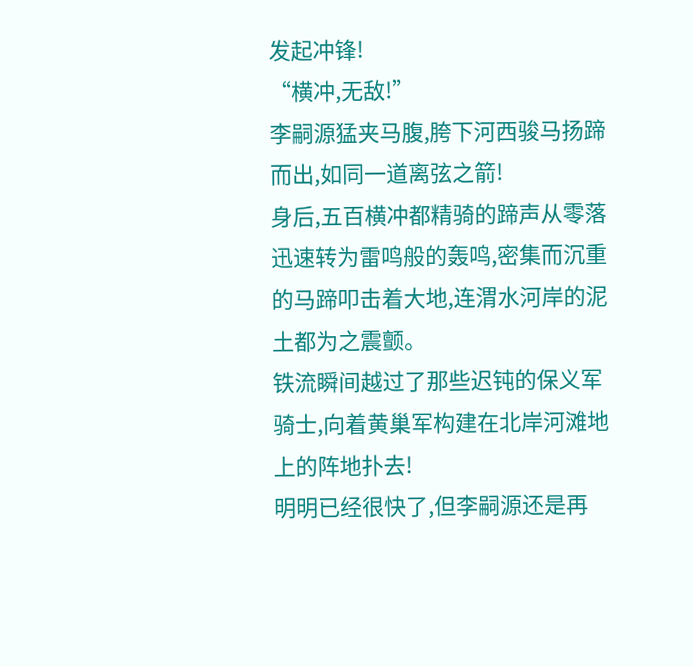发起冲锋!
“横冲,无敌!”
李嗣源猛夹马腹,胯下河西骏马扬蹄而出,如同一道离弦之箭!
身后,五百横冲都精骑的蹄声从零落迅速转为雷鸣般的轰鸣,密集而沉重的马蹄叩击着大地,连渭水河岸的泥土都为之震颤。
铁流瞬间越过了那些迟钝的保义军骑士,向着黄巢军构建在北岸河滩地上的阵地扑去!
明明已经很快了,但李嗣源还是再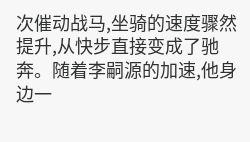次催动战马,坐骑的速度骤然提升,从快步直接变成了驰奔。随着李嗣源的加速,他身边一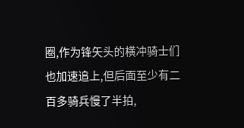圈,作为锋矢头的横冲骑士们也加速追上,但后面至少有二百多骑兵慢了半拍,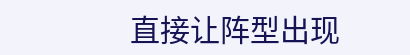直接让阵型出现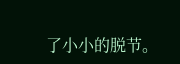了小小的脱节。